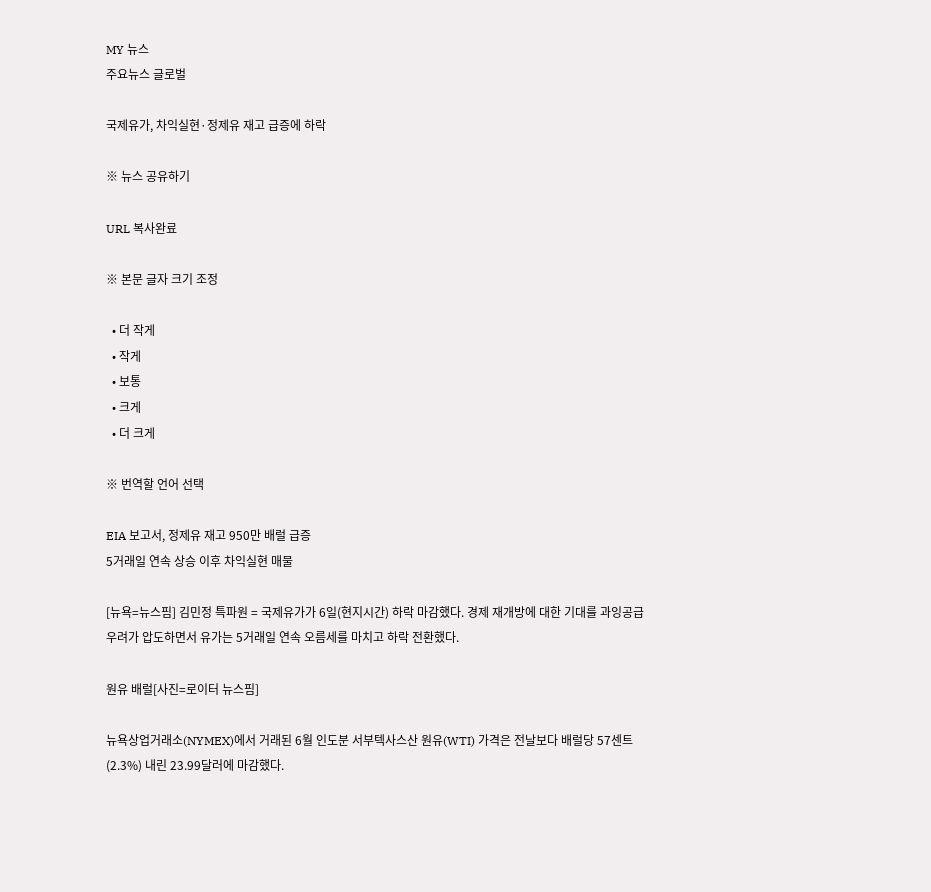MY 뉴스
주요뉴스 글로벌

국제유가, 차익실현·정제유 재고 급증에 하락

※ 뉴스 공유하기

URL 복사완료

※ 본문 글자 크기 조정

  • 더 작게
  • 작게
  • 보통
  • 크게
  • 더 크게

※ 번역할 언어 선택

EIA 보고서, 정제유 재고 950만 배럴 급증
5거래일 연속 상승 이후 차익실현 매물

[뉴욕=뉴스핌] 김민정 특파원 = 국제유가가 6일(현지시간) 하락 마감했다. 경제 재개방에 대한 기대를 과잉공급 우려가 압도하면서 유가는 5거래일 연속 오름세를 마치고 하락 전환했다.

원유 배럴[사진=로이터 뉴스핌]

뉴욕상업거래소(NYMEX)에서 거래된 6월 인도분 서부텍사스산 원유(WTI) 가격은 전날보다 배럴당 57센트(2.3%) 내린 23.99달러에 마감했다.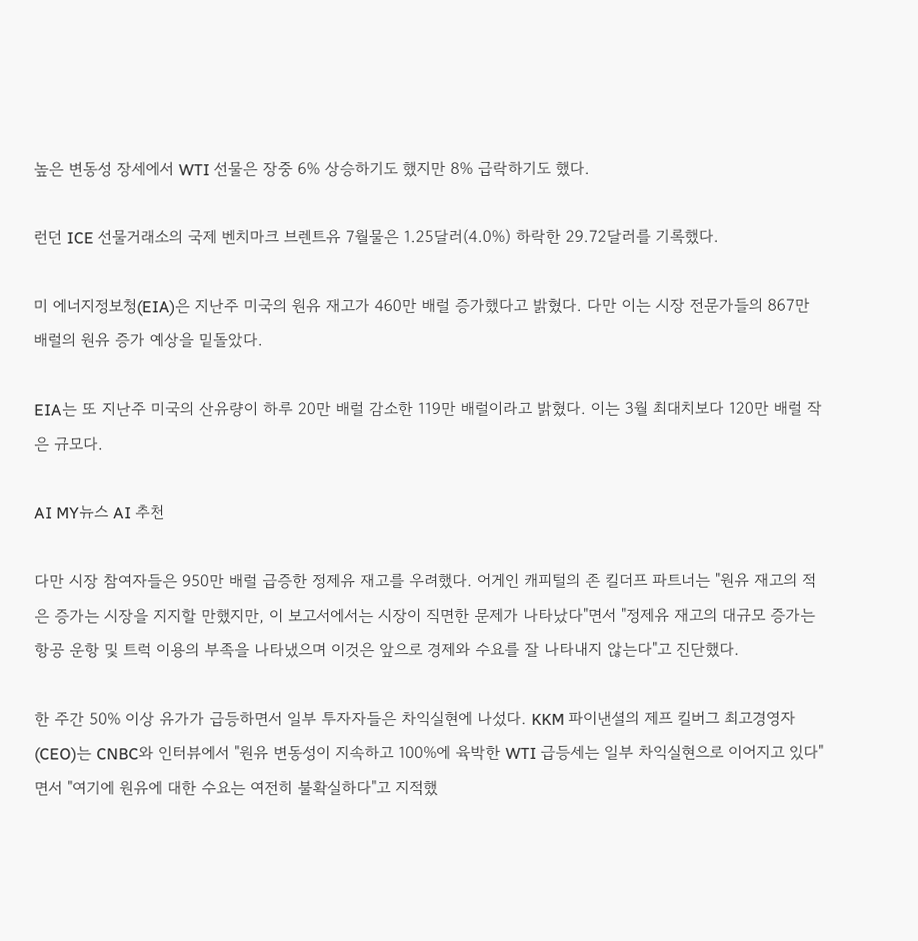높은 변동성 장세에서 WTI 선물은 장중 6% 상승하기도 했지만 8% 급락하기도 했다.

런던 ICE 선물거래소의 국제 벤치마크 브렌트유 7월물은 1.25달러(4.0%) 하락한 29.72달러를 기록했다.

미 에너지정보청(EIA)은 지난주 미국의 원유 재고가 460만 배럴 증가했다고 밝혔다. 다만 이는 시장 전문가들의 867만 배럴의 원유 증가 예상을 밑돌았다.

EIA는 또 지난주 미국의 산유량이 하루 20만 배럴 감소한 119만 배럴이라고 밝혔다. 이는 3월 최대치보다 120만 배럴 작은 규모다.

AI MY뉴스 AI 추천

다만 시장 참여자들은 950만 배럴 급증한 정제유 재고를 우려했다. 어게인 캐피털의 존 킬더프 파트너는 "원유 재고의 적은 증가는 시장을 지지할 만했지만, 이 보고서에서는 시장이 직면한 문제가 나타났다"면서 "정제유 재고의 대규모 증가는 항공 운항 및 트럭 이용의 부족을 나타냈으며 이것은 앞으로 경제와 수요를 잘 나타내지 않는다"고 진단했다.

한 주간 50% 이상 유가가 급등하면서 일부 투자자들은 차익실현에 나섰다. KKM 파이낸셜의 제프 킬버그 최고경영자(CEO)는 CNBC와 인터뷰에서 "원유 변동성이 지속하고 100%에 육박한 WTI 급등세는 일부 차익실현으로 이어지고 있다"면서 "여기에 원유에 대한 수요는 여전히 불확실하다"고 지적했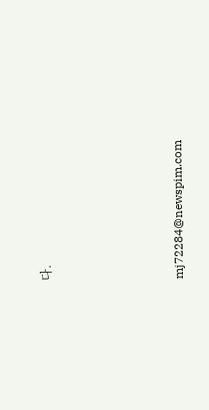다.





mj72284@newspim.com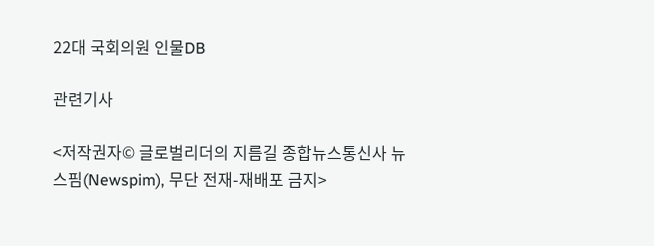22대 국회의원 인물DB

관련기사

<저작권자© 글로벌리더의 지름길 종합뉴스통신사 뉴스핌(Newspim), 무단 전재-재배포 금지>